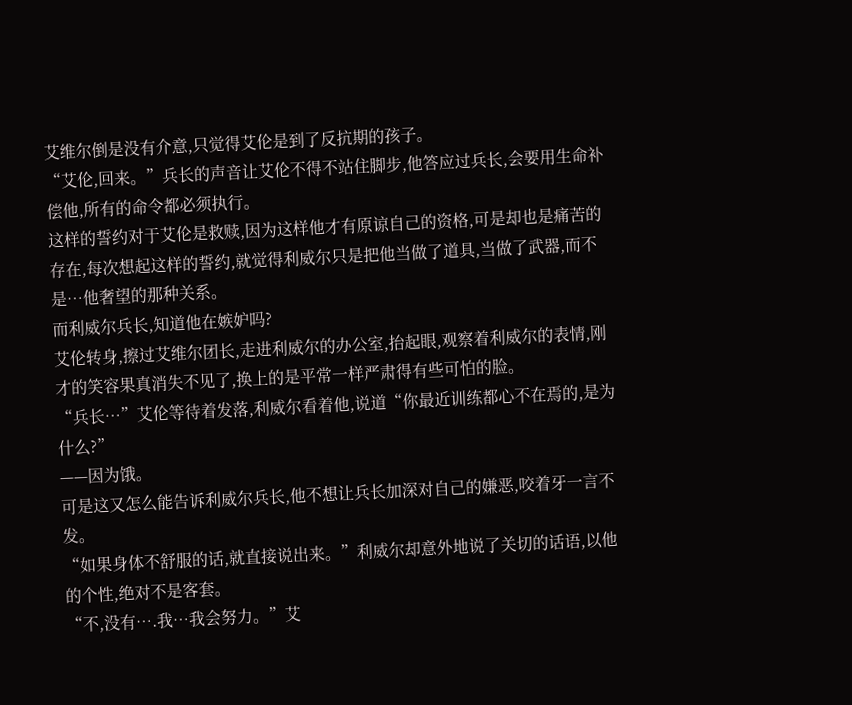艾维尔倒是没有介意,只觉得艾伦是到了反抗期的孩子。
“艾伦,回来。”兵长的声音让艾伦不得不站住脚步,他答应过兵长,会要用生命补偿他,所有的命令都必须执行。
这样的誓约对于艾伦是救赎,因为这样他才有原谅自己的资格,可是却也是痛苦的存在,每次想起这样的誓约,就觉得利威尔只是把他当做了道具,当做了武器,而不是…他奢望的那种关系。
而利威尔兵长,知道他在嫉妒吗?
艾伦转身,擦过艾维尔团长,走进利威尔的办公室,抬起眼,观察着利威尔的表情,刚才的笑容果真消失不见了,换上的是平常一样严肃得有些可怕的脸。
“兵长…”艾伦等待着发落,利威尔看着他,说道“你最近训练都心不在焉的,是为什么?”
——因为饿。
可是这又怎么能告诉利威尔兵长,他不想让兵长加深对自己的嫌恶,咬着牙一言不发。
“如果身体不舒服的话,就直接说出来。”利威尔却意外地说了关切的话语,以他的个性,绝对不是客套。
“不,没有….我…我会努力。”艾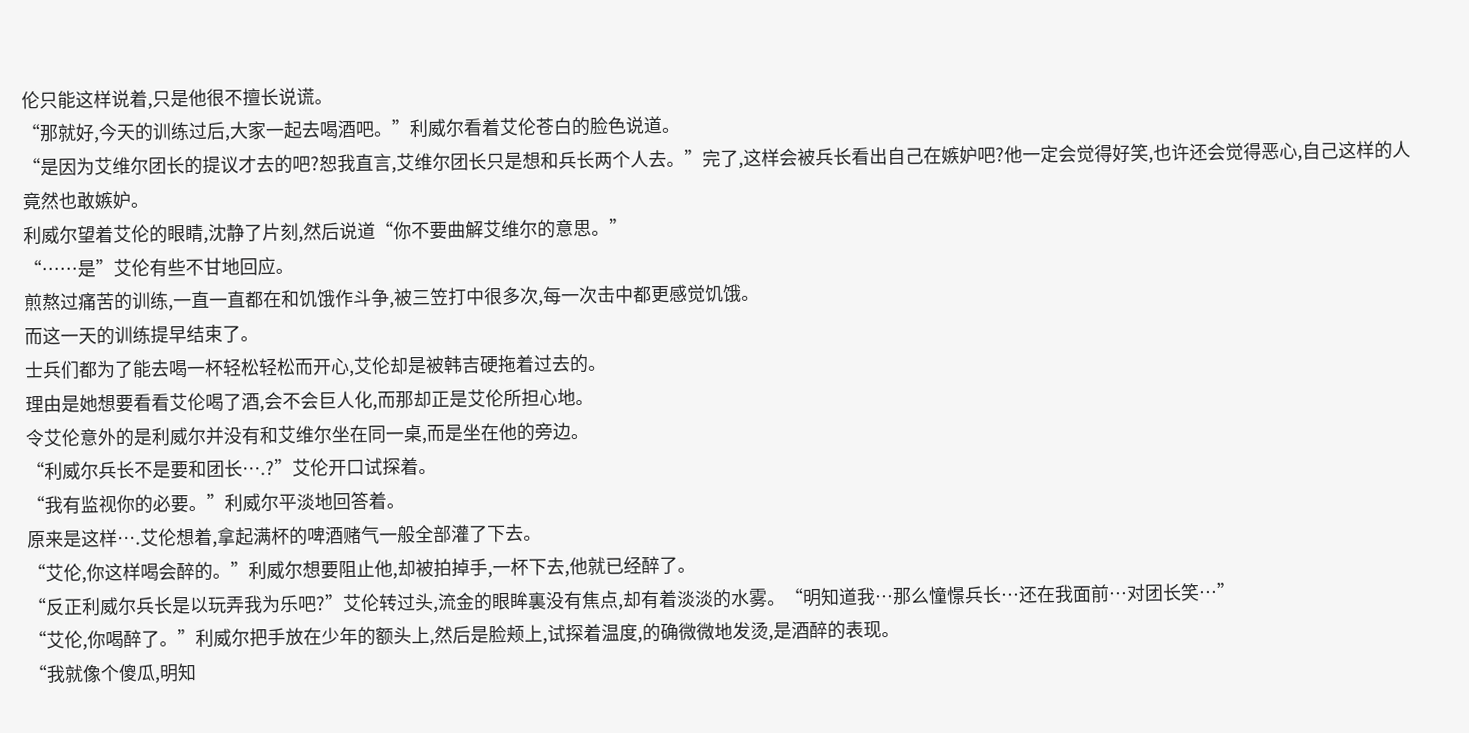伦只能这样说着,只是他很不擅长说谎。
“那就好,今天的训练过后,大家一起去喝酒吧。”利威尔看着艾伦苍白的脸色说道。
“是因为艾维尔团长的提议才去的吧?恕我直言,艾维尔团长只是想和兵长两个人去。”完了,这样会被兵长看出自己在嫉妒吧?他一定会觉得好笑,也许还会觉得恶心,自己这样的人竟然也敢嫉妒。
利威尔望着艾伦的眼睛,沈静了片刻,然后说道“你不要曲解艾维尔的意思。”
“……是”艾伦有些不甘地回应。
煎熬过痛苦的训练,一直一直都在和饥饿作斗争,被三笠打中很多次,每一次击中都更感觉饥饿。
而这一天的训练提早结束了。
士兵们都为了能去喝一杯轻松轻松而开心,艾伦却是被韩吉硬拖着过去的。
理由是她想要看看艾伦喝了酒,会不会巨人化,而那却正是艾伦所担心地。
令艾伦意外的是利威尔并没有和艾维尔坐在同一桌,而是坐在他的旁边。
“利威尔兵长不是要和团长….?”艾伦开口试探着。
“我有监视你的必要。”利威尔平淡地回答着。
原来是这样….艾伦想着,拿起满杯的啤酒赌气一般全部灌了下去。
“艾伦,你这样喝会醉的。”利威尔想要阻止他,却被拍掉手,一杯下去,他就已经醉了。
“反正利威尔兵长是以玩弄我为乐吧?”艾伦转过头,流金的眼眸裏没有焦点,却有着淡淡的水雾。“明知道我…那么憧憬兵长…还在我面前…对团长笑…”
“艾伦,你喝醉了。”利威尔把手放在少年的额头上,然后是脸颊上,试探着温度,的确微微地发烫,是酒醉的表现。
“我就像个傻瓜,明知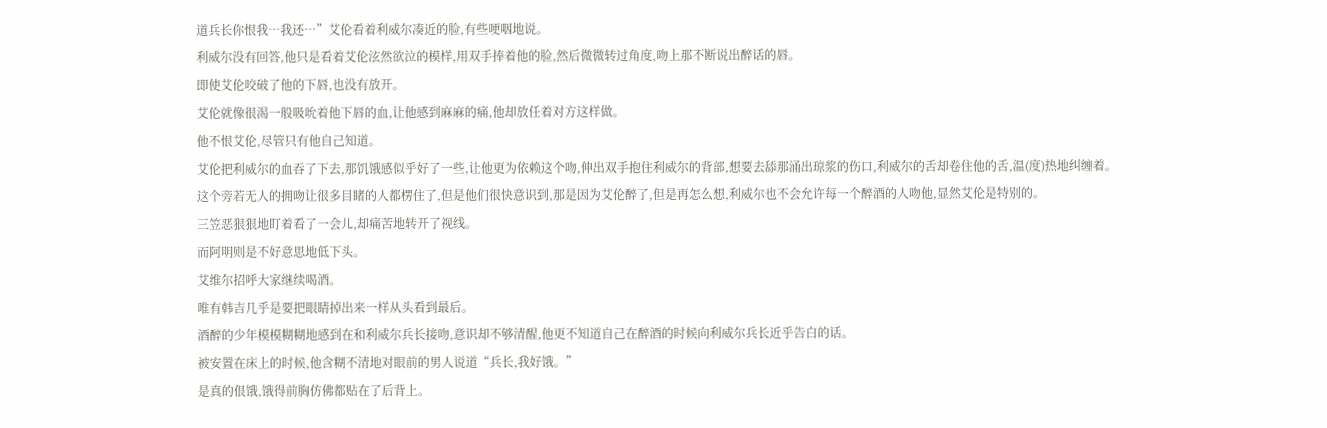道兵长你恨我…我还…”艾伦看着利威尔凑近的脸,有些哽咽地说。
利威尔没有回答,他只是看着艾伦泫然欲泣的模样,用双手捧着他的脸,然后微微转过角度,吻上那不断说出醉话的唇。
即使艾伦咬破了他的下唇,也没有放开。
艾伦就像很渴一般吸吮着他下唇的血,让他感到麻麻的痛,他却放任着对方这样做。
他不恨艾伦,尽管只有他自己知道。
艾伦把利威尔的血吞了下去,那饥饿感似乎好了一些,让他更为依赖这个吻,伸出双手抱住利威尔的背部,想要去舔那涌出琼浆的伤口,利威尔的舌却卷住他的舌,温(度)热地纠缠着。
这个旁若无人的拥吻让很多目睹的人都楞住了,但是他们很快意识到,那是因为艾伦醉了,但是再怎么想,利威尔也不会允许每一个醉酒的人吻他,显然艾伦是特别的。
三笠恶狠狠地盯着看了一会儿,却痛苦地转开了视线。
而阿明则是不好意思地低下头。
艾维尔招呼大家继续喝酒。
唯有韩吉几乎是要把眼睛掉出来一样从头看到最后。
酒醉的少年模模糊糊地感到在和利威尔兵长接吻,意识却不够清醒,他更不知道自己在醉酒的时候向利威尔兵长近乎告白的话。
被安置在床上的时候,他含糊不清地对眼前的男人说道“兵长,我好饿。”
是真的佷饿,饿得前胸仿佛都贴在了后背上。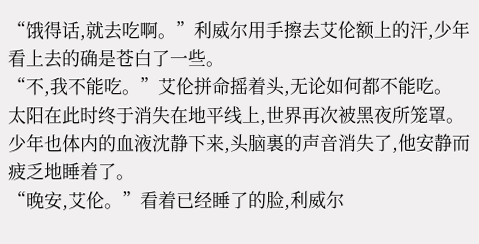“饿得话,就去吃啊。”利威尔用手擦去艾伦额上的汗,少年看上去的确是苍白了一些。
“不,我不能吃。”艾伦拼命摇着头,无论如何都不能吃。
太阳在此时终于消失在地平线上,世界再次被黑夜所笼罩。
少年也体内的血液沈静下来,头脑裏的声音消失了,他安静而疲乏地睡着了。
“晚安,艾伦。”看着已经睡了的脸,利威尔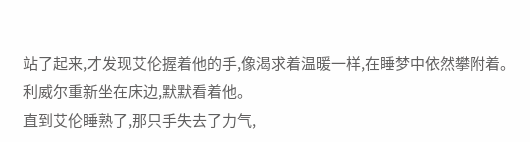站了起来,才发现艾伦握着他的手,像渴求着温暖一样,在睡梦中依然攀附着。
利威尔重新坐在床边,默默看着他。
直到艾伦睡熟了,那只手失去了力气,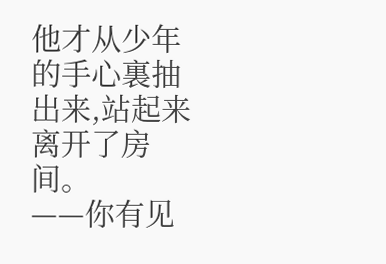他才从少年的手心裏抽出来,站起来离开了房间。
——你有见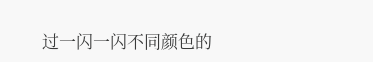过一闪一闪不同颜色的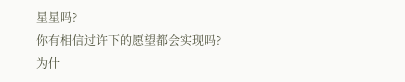星星吗?
你有相信过许下的愿望都会实现吗?
为什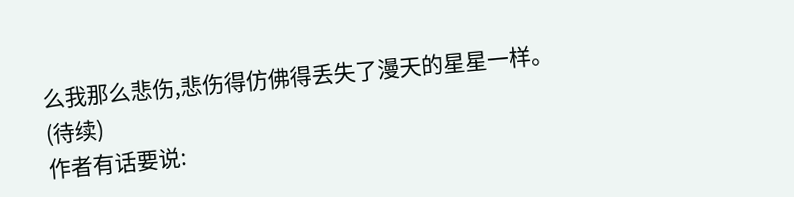么我那么悲伤,悲伤得仿佛得丢失了漫天的星星一样。
(待续)
作者有话要说: